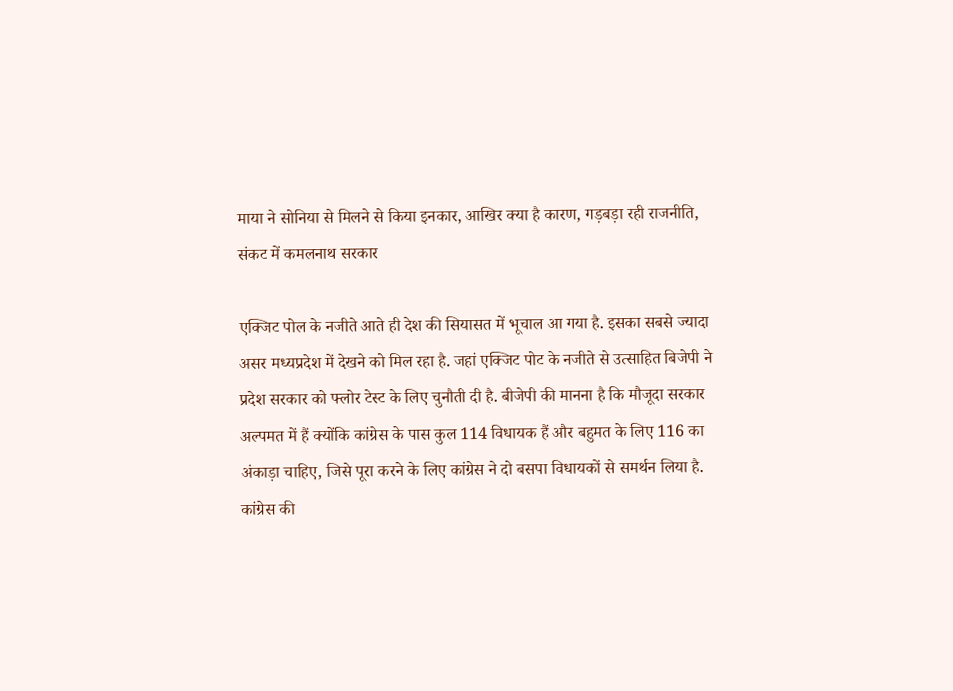माया ने सोनिया से मिलने से किया इनकार, आखिर क्या है कारण, गड़बड़ा रही राजनीति, संकट में कमलनाथ सरकार

एक्जिट पोल के नजीते आते ही देश की सियासत में भूचाल आ गया है. इसका सबसे ज्यादा असर मध्यप्रदेश में देखने को मिल रहा है. जहां एक्जिट पोट के नजीते से उत्साहित बिजेपी ने प्रदेश सरकार को फ्लोर टेस्ट के लिए चुनौती दी है. बीजेपी की मानना है कि मौजूदा सरकार अल्पमत में हैं क्योंकि कांग्रेस के पास कुल 114 विधायक हैं और बहुमत के लिए 116 का अंकाड़ा चाहिए, जिसे पूरा करने के लिए कांग्रेस ने दो बसपा विधायकों से समर्थन लिया है.
कांग्रेस की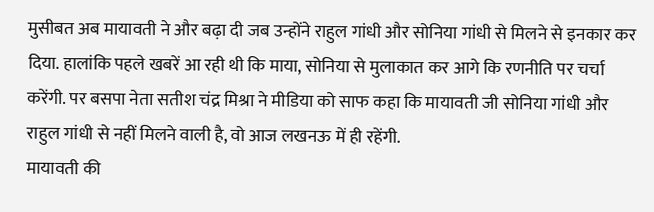मुसीबत अब मायावती ने और बढ़ा दी जब उन्होंने राहुल गांधी और सोनिया गांधी से मिलने से इनकार कर दिया. हालांकि पहले खबरें आ रही थी कि माया, सोनिया से मुलाकात कर आगे कि रणनीति पर चर्चा करेंगी. पर बसपा नेता सतीश चंद्र मिश्रा ने मीडिया को साफ कहा कि मायावती जी सोनिया गांधी और राहुल गांधी से नहीं मिलने वाली है, वो आज लखनऊ में ही रहेंगी.
मायावती की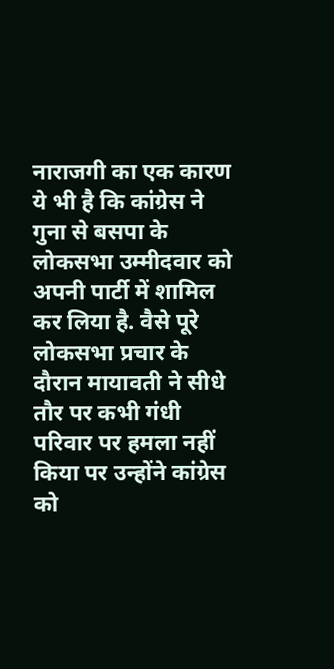नाराजगी का एक कारण ये भी है कि कांग्रेस ने गुना से बसपा के लोकसभा उम्मीदवार को अपनी पार्टी में शामिल कर लिया है. वैसे पूरे लोकसभा प्रचार के दौरान मायावती ने सीधे तौर पर कभी गंधी परिवार पर हमला नहीं किया पर उन्होंने कांग्रेस को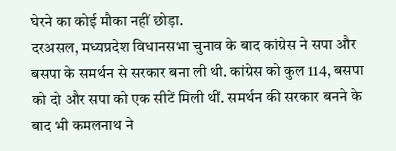घेरने का कोई मौका नहीं छोड़ा.
दरअसल, मध्यप्रदेश विधानसभा चुनाव के बाद कांग्रेस ने सपा और बसपा के समर्थन से सरकार बना ली थी. कांग्रेस को कुल 114, बसपा को दो और सपा को एक सीटें मिली थीं. समर्थन की सरकार बनने के बाद भी कमलनाथ ने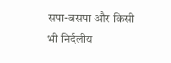सपा-बसपा और किसी भी निर्दलीय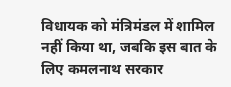विधायक को मंत्रिमंडल में शामिल नहीं किया था, जबकि इस बात के लिए कमलनाथ सरकार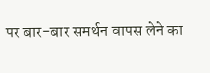पर बार-बार समर्थन वापस लेने का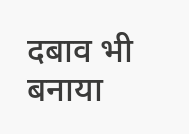दबाव भी बनाया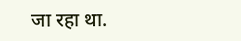जा रहा था.